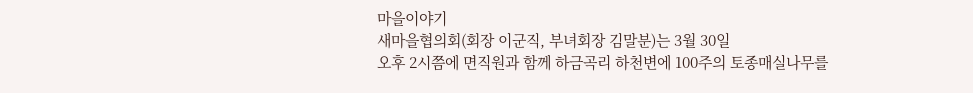마을이야기
새마을협의회(회장 이군직, 부녀회장 김말분)는 3월 30일
오후 2시쯤에 면직원과 함께 하금곡리 하천변에 100주의 토종매실나무를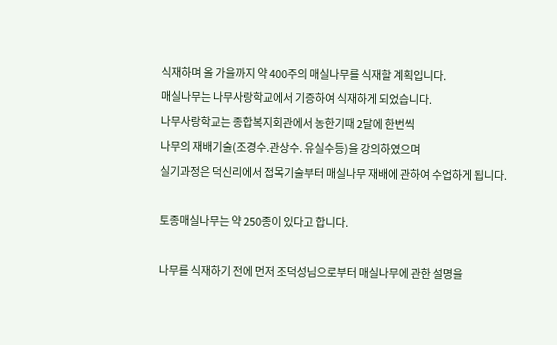식재하며 올 가을까지 약 400주의 매실나무를 식재할 계획입니다.
매실나무는 나무사랑학교에서 기증하여 식재하게 되었습니다.
나무사랑학교는 종합복지회관에서 농한기때 2달에 한번씩
나무의 재배기술(조경수.관상수. 유실수등)을 강의하였으며
실기과정은 덕신리에서 접목기술부터 매실나무 재배에 관하여 수업하게 됩니다.

토종매실나무는 약 250종이 있다고 합니다.

나무를 식재하기 전에 먼저 조덕성님으로부터 매실나무에 관한 설명을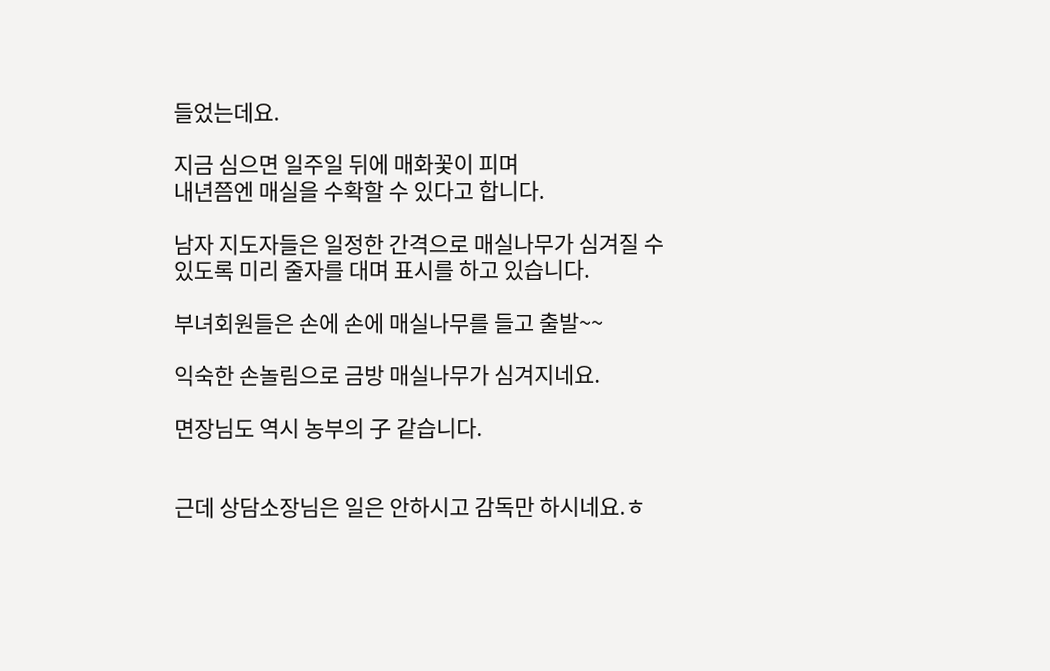들었는데요.

지금 심으면 일주일 뒤에 매화꽃이 피며
내년쯤엔 매실을 수확할 수 있다고 합니다.

남자 지도자들은 일정한 간격으로 매실나무가 심겨질 수
있도록 미리 줄자를 대며 표시를 하고 있습니다.

부녀회원들은 손에 손에 매실나무를 들고 출발~~

익숙한 손놀림으로 금방 매실나무가 심겨지네요.

면장님도 역시 농부의 子 같습니다.


근데 상담소장님은 일은 안하시고 감독만 하시네요.ㅎ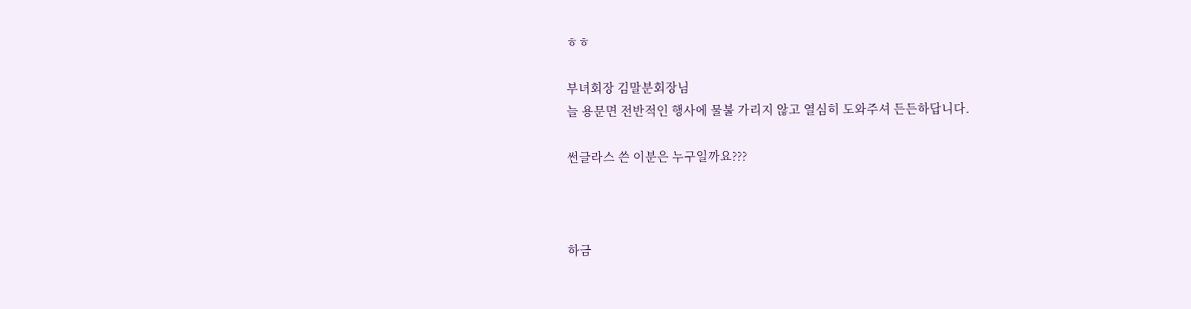ㅎㅎ

부녀회장 김말분회장님
늘 용문면 전반적인 행사에 물불 가리지 않고 열심히 도와주셔 든든하답니다.

썬글라스 쓴 이분은 누구일까요???



하금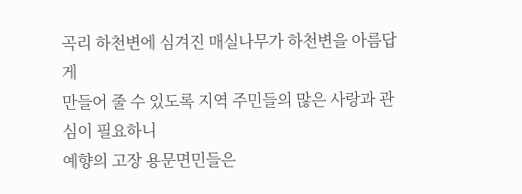곡리 하천변에 심겨진 매실나무가 하천변을 아름답게
만들어 줄 수 있도록 지역 주민들의 많은 사랑과 관심이 필요하니
예향의 고장 용문면민들은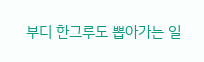부디 한그루도 뽑아가는 일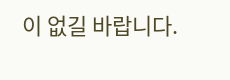이 없길 바랍니다.